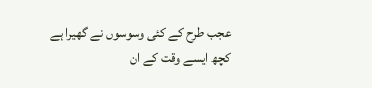عجب طرح کے کئی وسوسوں نے گھیرا ہے
کچھ ایسے وقت کے ان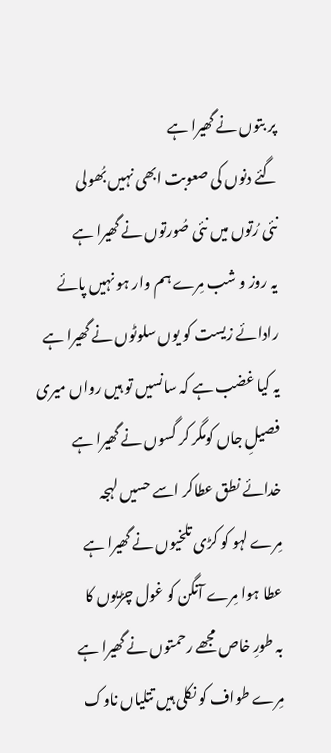پر بتوں نے گھیرا ہے
گئے دنوں کی صعوبت ابھی نہیں بُھولی
نئی رُتوں میں نئی صُورتوں نے گھیرا ہے
یہ روز و شب مِرے ہم وار ہو نہیں پائے
رادائے زیست کو یوں سلوٹوں نے گھیرا ہے
یہ کیا غضب ہے کہ سانسیں تو ہیں رواں میری
فصیلِ جاں کومگر کر گسوں نے گھیرا ہے
خدائے نطق عطاکر اسے حسیں لہجہ
مِرے لہو کو کڑی تلخیوں نے گھیرا ہے
عطا ہوا مِرے آنگن کو غول چڑیوں کا
بہ طورِ خاص مجھے رحمتوں نے گھیرا ہے
مِرے طواف کو نکلی ہیں تتلیاں ناوک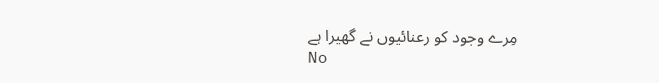مِرے وجود کو رعنائیوں نے گھیرا ہے
No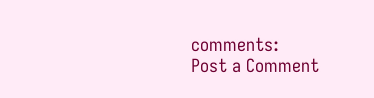comments:
Post a Comment